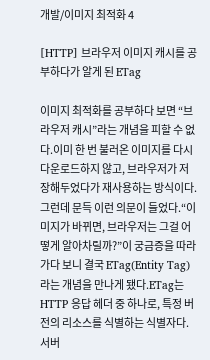개발/이미지 최적화 4

[HTTP] 브라우저 이미지 캐시를 공부하다가 알게 된 ETag

이미지 최적화를 공부하다 보면 “브라우저 캐시”라는 개념을 피할 수 없다.이미 한 번 불러온 이미지를 다시 다운로드하지 않고, 브라우저가 저장해두었다가 재사용하는 방식이다.그런데 문득 이런 의문이 들었다.“이미지가 바뀌면, 브라우저는 그걸 어떻게 알아차릴까?”이 궁금증을 따라가다 보니 결국 ETag(Entity Tag) 라는 개념을 만나게 됐다.ETag는 HTTP 응답 헤더 중 하나로, 특정 버전의 리소스를 식별하는 식별자다.서버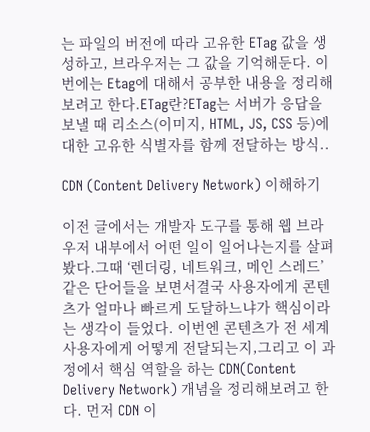는 파일의 버전에 따라 고유한 ETag 값을 생성하고, 브라우저는 그 값을 기억해둔다. 이번에는 Etag에 대해서 공부한 내용을 정리해보려고 한다.ETag란?ETag는 서버가 응답을 보낼 때 리소스(이미지, HTML, JS, CSS 등)에 대한 고유한 식별자를 함께 전달하는 방식..

CDN (Content Delivery Network) 이해하기

이전 글에서는 개발자 도구를 통해 웹 브라우저 내부에서 어떤 일이 일어나는지를 살펴봤다.그때 ‘렌더링, 네트워크, 메인 스레드’ 같은 단어들을 보면서결국 사용자에게 콘텐츠가 얼마나 빠르게 도달하느냐가 핵심이라는 생각이 들었다. 이번엔 콘텐츠가 전 세계 사용자에게 어떻게 전달되는지,그리고 이 과정에서 핵심 역할을 하는 CDN(Content Delivery Network) 개념을 정리해보려고 한다. 먼저 CDN 이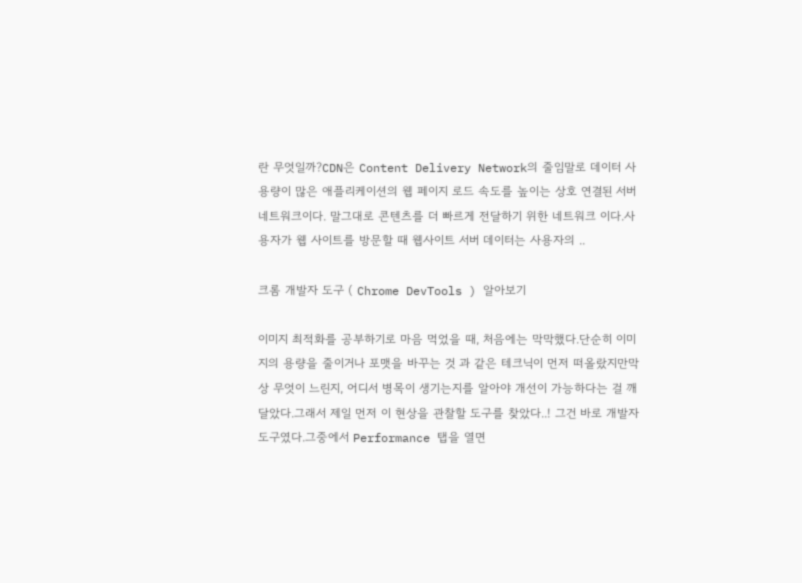란 무엇일까?CDN은 Content Delivery Network의 줄임말로 데이터 사용량이 많은 애플리케이션의 웹 페이지 로드 속도를 높이는 상호 연결된 서버 네트워크이다. 말그대로 콘텐츠를 더 빠르게 전달하기 위한 네트워크 이다.사용자가 웹 사이트를 방문할 때 웹사이트 서버 데이터는 사용자의 ..

크롬 개발자 도구 ( Chrome DevTools ) 알아보기

이미지 최적화를 공부하기로 마음 먹었을 때, 처음에는 막막했다.단순히 이미지의 용량을 줄이거나 포맷을 바꾸는 것 과 같은 테크닉이 먼저 떠올랐지만막상 무엇이 느린지, 어디서 병목이 생기는지를 알아야 개선이 가능하다는 걸 깨달았다.그래서 제일 먼저 이 현상을 관찰할 도구를 찾았다..! 그건 바로 개발자 도구였다.그중에서 Performance 탭을 열면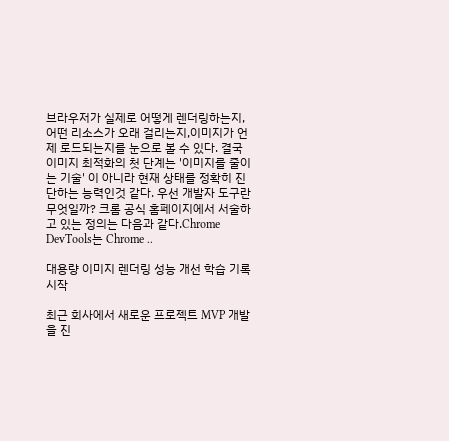브라우저가 실제로 어떻게 렌더링하는지, 어떤 리소스가 오래 걸리는지,이미지가 언제 로드되는지를 눈으로 볼 수 있다. 결국 이미지 최적화의 첫 단계는 '이미지를 줄이는 기술' 이 아니라 현재 상태를 정확히 진단하는 능력인것 같다. 우선 개발자 도구란 무엇일까? 크롬 공식 홈페이지에서 서술하고 있는 정의는 다음과 같다.Chrome DevTools는 Chrome ..

대용량 이미지 렌더링 성능 개선 학습 기록 시작

최근 회사에서 새로운 프로젝트 MVP 개발을 진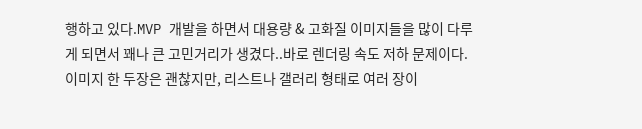행하고 있다.MVP 개발을 하면서 대용량 & 고화질 이미지들을 많이 다루게 되면서 꽤나 큰 고민거리가 생겼다..바로 렌더링 속도 저하 문제이다. 이미지 한 두장은 괜찮지만, 리스트나 갤러리 형태로 여러 장이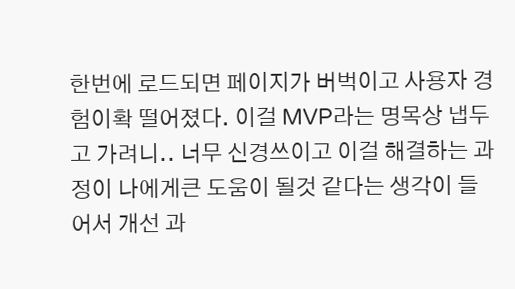한번에 로드되면 페이지가 버벅이고 사용자 경험이확 떨어졌다. 이걸 MVP라는 명목상 냅두고 가려니.. 너무 신경쓰이고 이걸 해결하는 과정이 나에게큰 도움이 될것 같다는 생각이 들어서 개선 과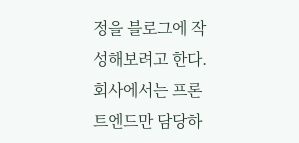정을 블로그에 작성해보려고 한다. 회사에서는 프론트엔드만 담당하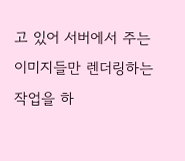고 있어 서버에서 주는 이미지들만 렌더링하는 작업을 하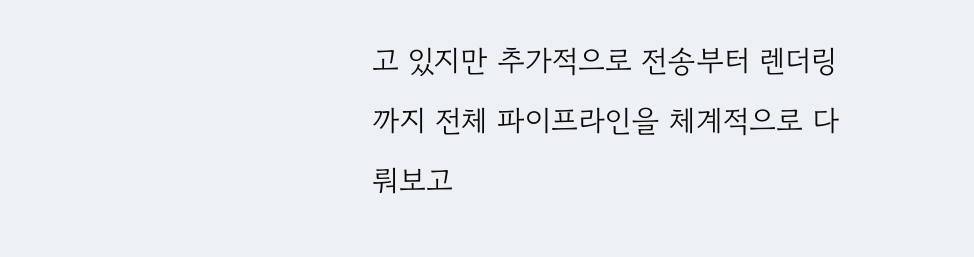고 있지만 추가적으로 전송부터 렌더링까지 전체 파이프라인을 체계적으로 다뤄보고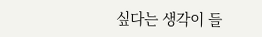싶다는 생각이 들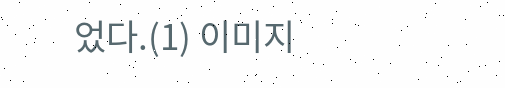었다.(1) 이미지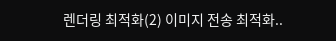렌더링 최적화(2) 이미지 전송 최적화..